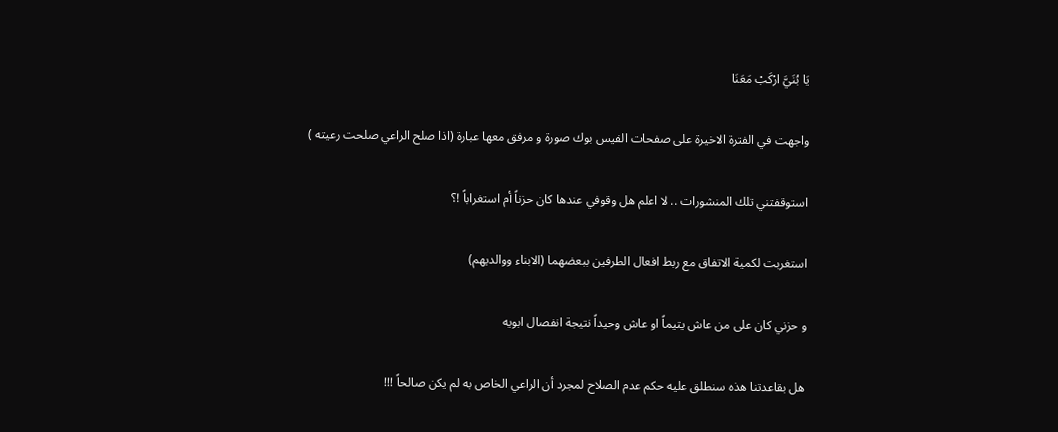يَا بُنَيَّ ارْكَبْ مَعَنَا

واجهت في الفترة الاخيرة على صفحات الفيس بوك صورة و مرفق معها عبارة (اذا صلح الراعي صلحت رعيته )

استوقفتني تلك المنشورات .. لا اعلم هل وقوفي عندها كان حزناً أم استغراباً !؟

استغربت لكمية الاتفاق مع ربط افعال الطرفين ببعضهما (الابناء ووالديهم)

و حزني كان على من عاش يتيماً او عاش وحيداً نتيجة انفصال ابويه

هل بقاعدتنا هذه سنطلق عليه حكم عدم الصلاح لمجرد أن الراعي الخاص به لم يكن صالحاً !!!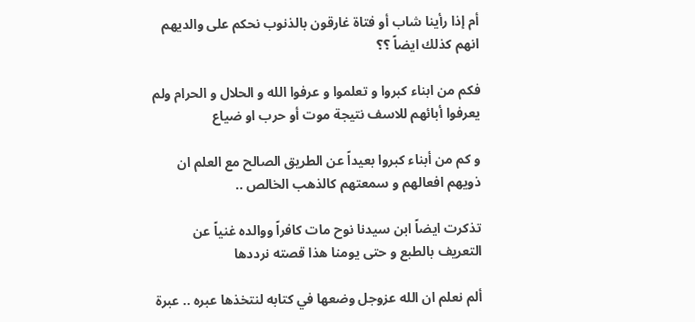أم إذا رأينا شاب أو فتاة غارقون بالذنوب نحكم على والديهم انهم كذلك ايضاً ؟؟

فكم من ابناء كبروا و تعلموا و عرفوا الله و الحلال و الحرام ولم يعرفوا أبائهم للاسف نتيجة موت أو حرب او ضياع

و كم من أبناء كبروا بعيداً عن الطريق الصالح مع العلم ان ذويهم افعالهم و سمعتهم كالذهب الخالص ..

تذكرت ايضاً ابن سيدنا نوح مات كافراً ووالده غنياً عن التعريف بالطبع و حتى يومنا هذا قصته نرددها

ألم نعلم ان الله عزوجل وضعها في كتابه لنتخذها عبره .. عبرة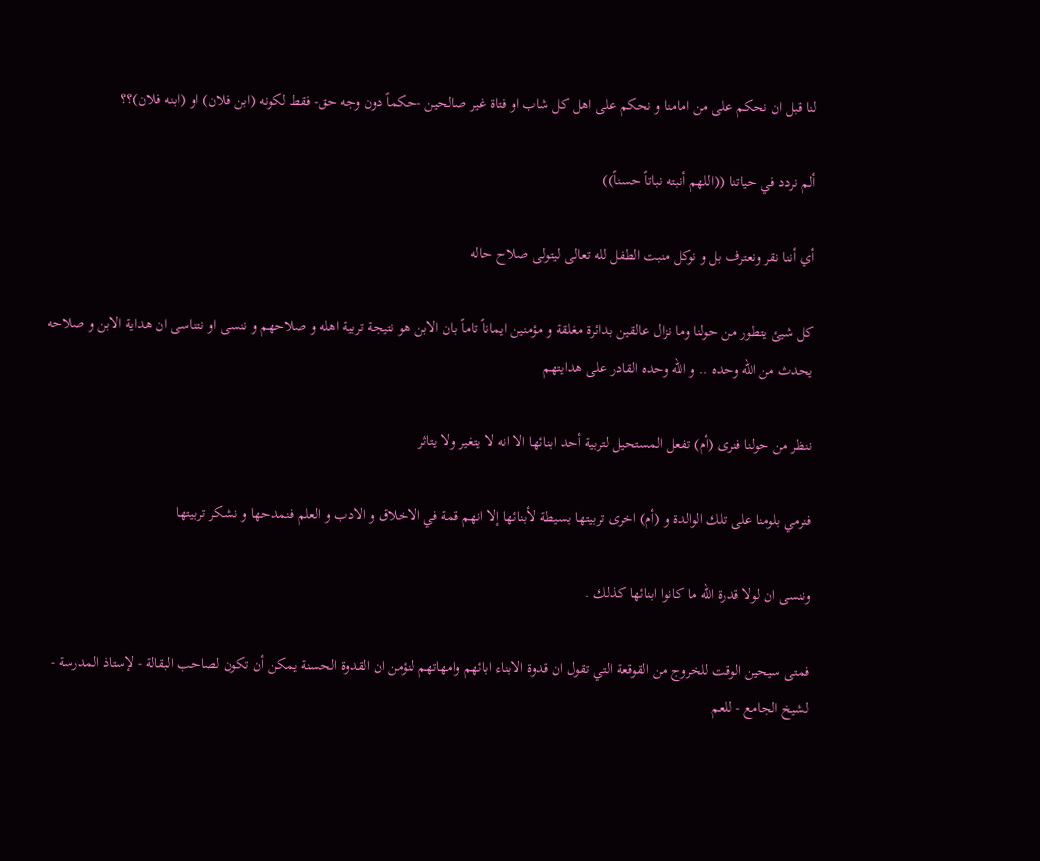لنا قبل ان نحكم على من امامنا و نحكم على اهل كل شاب او فتاة غير صالحين -حكماً دون وجه حق- فقط لكونه (ابن فلان) او (ابنه فلان)؟؟

ألم نردد في حياتنا ((اللهم أنبته نباتاً حسناً))

أي أننا نقر ونعترف بل و نوكل منبت الطفل لله تعالى ليتولى صلاح حاله

كل شيئ يتطور من حولنا وما نزال عالقين بدائرة مغلقة و مؤمنين ايماناً تاماً بان الابن هو نتيجة تربية اهله و صلاحهم و ننسى او نتناسى ان هداية الابن و صلاحه يحدث من الله وحده .. و الله وحده القادر على هدايتهم

ننظر من حولنا فنرى (أم) تفعل المستحيل لتربية أحد ابنائها الا انه لا يتغير ولا يتاثر

فنرمي بلومنا على تلك الوالدة و (أم) اخرى تربيتها بسيطة لأبنائها إلا انهم قمة في الاخلاق و الادب و العلم فنمدحها و نشكر تربيتها

وننسى ان لولا قدرة الله ما كانوا ابنائها كذلك .

فمتى سيحين الوقت للخروج من القوقعة التي تقول ان قدوة الابناء ابائهم وامهاتهم لنؤمن ان القدوة الحسنة يمكن أن تكون لصاحب البقالة - لإستاذ المدرسة - لشيخ الجامع - للعم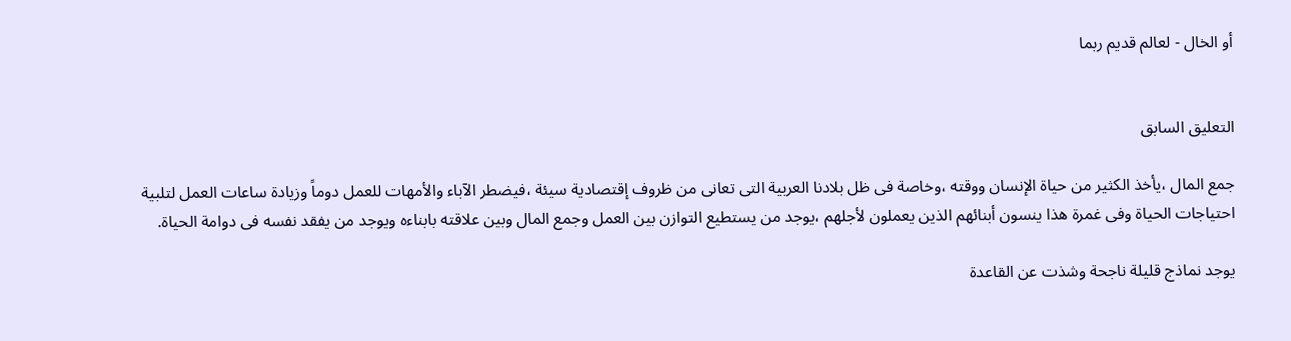أو الخال - لعالم قديم ربما


التعليق السابق

جمع المال ،يأخذ الكثير من حياة الإنسان ووقته ،وخاصة فى ظل بلادنا العربية التى تعانى من ظروف إقتصادية سيئة ،فيضطر الآباء والأمهات للعمل دوماً وزيادة ساعات العمل لتلبية احتياجات الحياة وفى غمرة هذا ينسون أبنائهم الذين يعملون لأجلهم ،يوجد من يستطيع التوازن بين العمل وجمع المال وبين علاقته بابناءه ويوجد من يفقد نفسه فى دوامة الحياة.

يوجد نماذج قليلة ناجحة وشذت عن القاعدة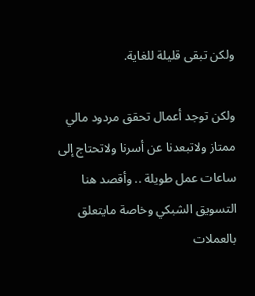ولكن تبقى قليلة للغاية.

ولكن توجد أعمال تحقق مردود مالي ممتاز ولاتبعدنا عن أسرنا ولاتحتاج إلى ساعات عمل طويلة .. وأقصد هنا التسويق الشبكي وخاصة مايتعلق بالعملات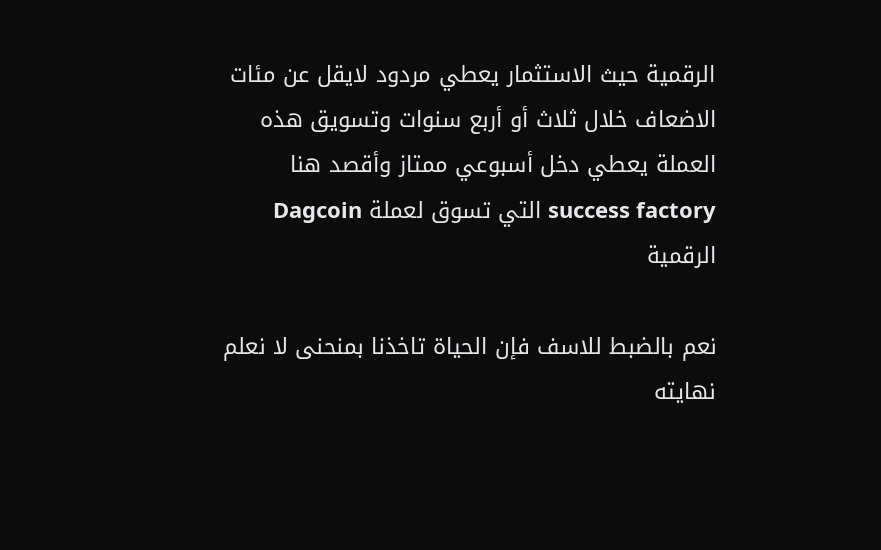الرقمية حيث الاستثمار يعطي مردود لايقل عن مئات الاضعاف خلال ثلاث أو أربع سنوات وتسويق هذه العملة يعطي دخل أسبوعي ممتاز وأقصد هنا success factory التي تسوق لعملة Dagcoin الرقمية

نعم بالضبط للاسف فإن الحياة تاخذنا بمنحنى لا نعلم نهايته